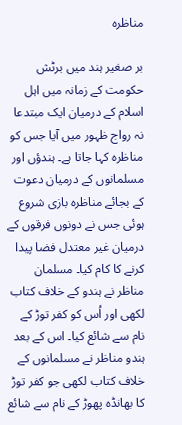مناظره

بر صغیر ہند میں برٹش حکومت کے زمانہ میں اہل اسلام کے درمیان ایک مبتدعا نہ رواج ظہور میں آیا جس کو مناظرہ کہا جاتا ہے۔ ہندؤں اور مسلمانوں کے درمیان دعوت کے بجائے مناظرہ بازی شروع ہوئی جس نے دونوں فرقوں کے درمیان غیر معتدل فضا پیدا کرنے کا کام کیا۔ مسلمان مناظر نے ہندو کے خلاف کتاب لکھی اور اُس کو کفر توڑ کے نام سے شائع کیا۔ اس کے بعد ہندو مناظر نے مسلمانوں کے خلاف کتاب لکھی جو کفر توڑ کا بھانڈہ پھوڑ کے نام سے شائع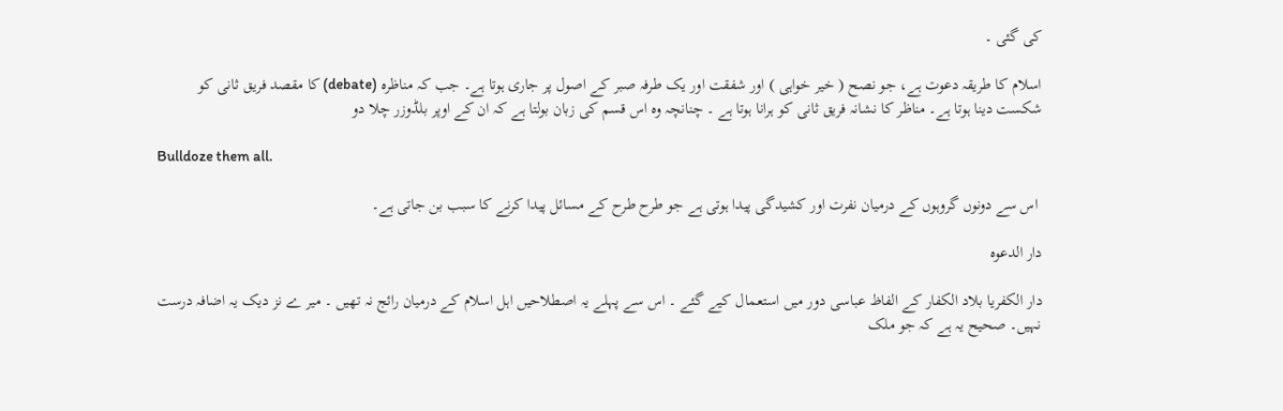کی گئی ۔

اسلام کا طریقہ دعوت ہے، جو نصح ( خیر خواہی ) اور شفقت اور یک طرفہ صبر کے اصول پر جاری ہوتا ہے۔ جب کہ مناظرہ (debate) کا مقصد فریق ثانی کو شکست دینا ہوتا ہے۔ مناظر کا نشانہ فریق ثانی کو ہرانا ہوتا ہے ۔ چنانچہ وہ اس قسم کی زبان بولتا ہے کہ ان کے اوپر بلڈوزر چلا دو

Bulldoze them all.

 اس سے دونوں گروہوں کے درمیان نفرت اور کشیدگی پیدا ہوتی ہے جو طرح طرح کے مسائل پیدا کرنے کا سبب بن جاتی ہے۔

دار الدعوه

دار الكفريا بلاد الكفار کے الفاظ عباسی دور میں استعمال کیے گئے ۔ اس سے پہلے یہ اصطلاحیں اہل اسلام کے درمیان رائج نہ تھیں ۔ میر ے نز دیک یہ اضافہ درست نہیں۔ صحیح یہ ہے کہ جو ملک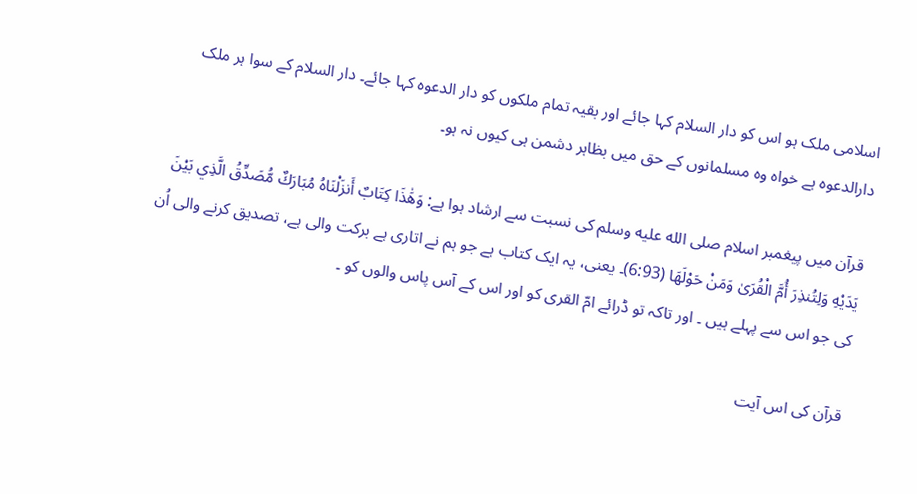اسلامی ملک ہو اس کو دار السلام کہا جائے اور بقیہ تمام ملکوں کو دار الدعوہ کہا جائے۔ دار السلام کے سوا ہر ملک دارالدعوہ ہے خواہ وہ مسلمانوں کے حق میں بظاہر دشمن ہی کیوں نہ ہو۔

قرآن میں پیغمبر اسلام صلى الله عليه وسلم کی نسبت سے ارشاد ہوا ہے: وَهَٰذَا كِتَابٌ أَنزَلْنَاهُ مُبَارَكٌ مُّصَدِّقُ الَّذِي بَيْنَ يَدَيْهِ وَلِتُنذِرَ أُمَّ الْقُرَىٰ وَمَنْ حَوْلَهَا (6:93)۔ یعنی، یہ ایک کتاب ہے جو ہم نے اتاری ہے برکت والی ہے، تصدیق کرنے والی اُن کی جو اس سے پہلے ہیں ۔ اور تاکہ تو ڈرائے امّ القری کو اور اس کے آس پاس والوں کو ۔

قرآن کی اس آیت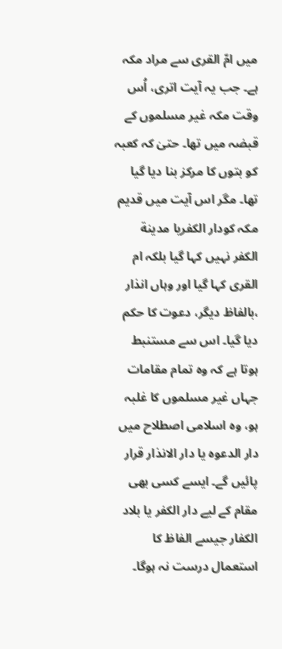میں امّ القری سے مراد مکہ ہے۔ جب یہ آیت اتری، اُس وقت مکہ غیر مسلموں کے قبضہ میں تھا۔ حتیٰ کہ کعبہ کو بتوں کا مرکز بنا دیا گیا تھا۔ مگر اس آیت میں قدیم مکہ کودار الكفريا مدينة الكفر نہیں کہا گیا بلکہ ام القری کہا گیا اور وہاں انذار ،بالفاظ دیگر، دعوت کا حکم دیا گیا۔ اس سے مستنبط ہوتا ہے کہ وہ تمام مقامات جہاں غیر مسلموں کا غلبہ ہو، وہ اسلامی اصطلاح میں دار الدعوه یا دار الانذار قرار پائیں گے۔ ایسے کسی بھی مقام کے لیے دار الکفر یا بلاد الكفار جیسے الفاظ کا استعمال درست نہ ہوگا۔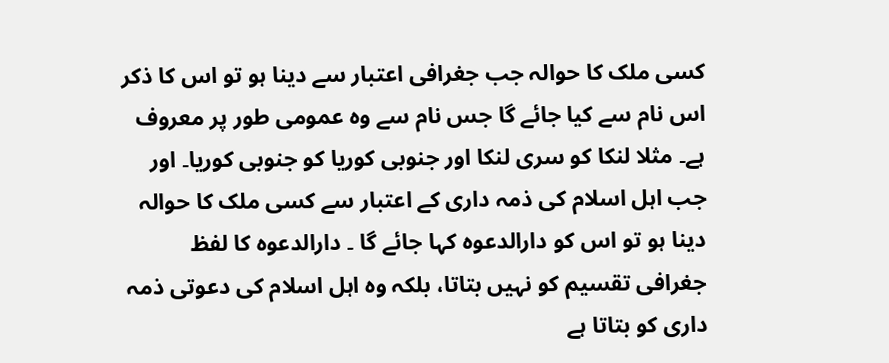کسی ملک کا حوالہ جب جغرافی اعتبار سے دینا ہو تو اس کا ذکر اس نام سے کیا جائے گا جس نام سے وہ عمومی طور پر معروف ہے۔ مثلا لنکا کو سری لنکا اور جنوبی کوریا کو جنوبی کوریا۔ اور جب اہل اسلام کی ذمہ داری کے اعتبار سے کسی ملک کا حوالہ دینا ہو تو اس کو دارالدعوہ کہا جائے گا ۔ دارالدعوہ کا لفظ جغرافی تقسیم کو نہیں بتاتا، بلکہ وہ اہل اسلام کی دعوتی ذمہ داری کو بتاتا ہے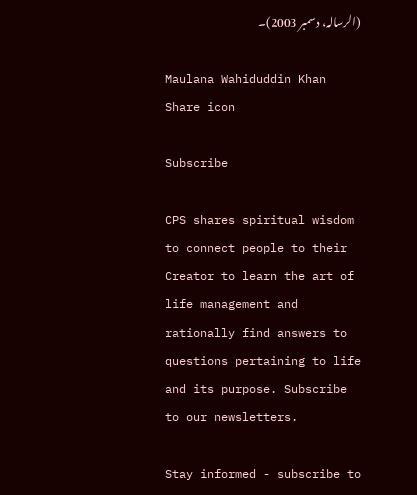(الرسالہ، دسمبر 2003)۔

Maulana Wahiduddin Khan
Share icon

Subscribe

CPS shares spiritual wisdom to connect people to their Creator to learn the art of life management and rationally find answers to questions pertaining to life and its purpose. Subscribe to our newsletters.

Stay informed - subscribe to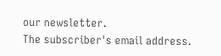our newsletter.
The subscriber's email address.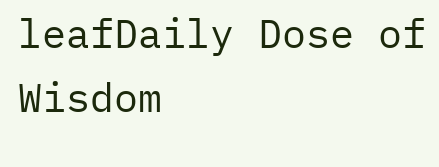leafDaily Dose of Wisdom